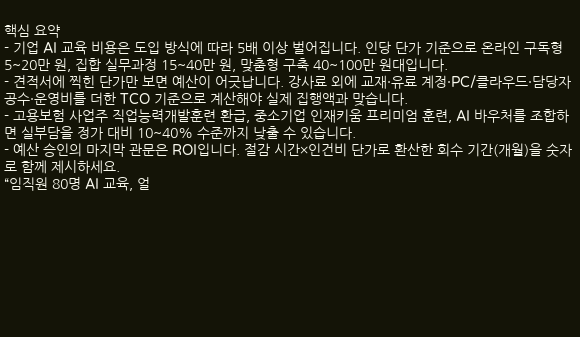핵심 요약
- 기업 AI 교육 비용은 도입 방식에 따라 5배 이상 벌어집니다. 인당 단가 기준으로 온라인 구독형 5~20만 원, 집합 실무과정 15~40만 원, 맞춤형 구축 40~100만 원대입니다.
- 견적서에 찍힌 단가만 보면 예산이 어긋납니다. 강사료 외에 교재·유료 계정·PC/클라우드·담당자 공수·운영비를 더한 TCO 기준으로 계산해야 실제 집행액과 맞습니다.
- 고용보험 사업주 직업능력개발훈련 환급, 중소기업 인재키움 프리미엄 훈련, AI 바우처를 조합하면 실부담을 정가 대비 10~40% 수준까지 낮출 수 있습니다.
- 예산 승인의 마지막 관문은 ROI입니다. 절감 시간×인건비 단가로 환산한 회수 기간(개월)을 숫자로 함께 제시하세요.
“임직원 80명 AI 교육, 얼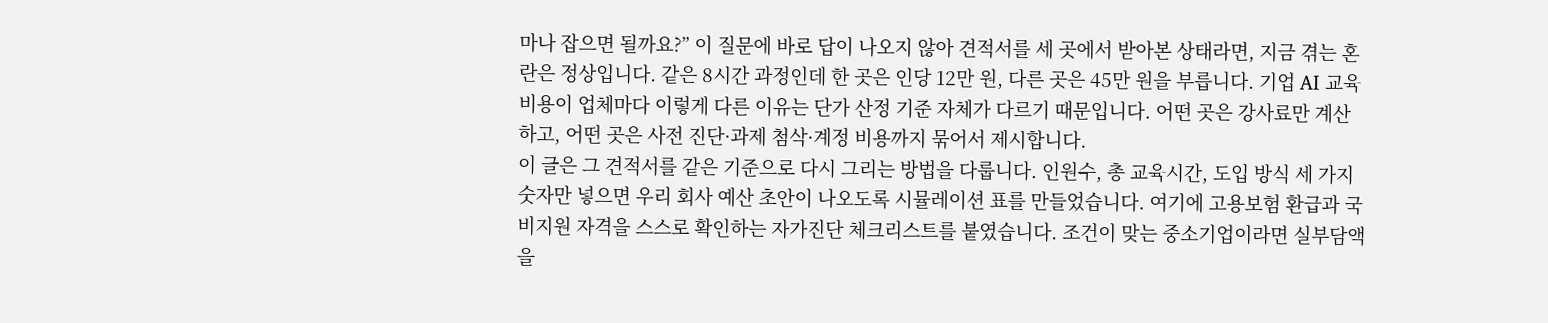마나 잡으면 될까요?” 이 질문에 바로 답이 나오지 않아 견적서를 세 곳에서 받아본 상태라면, 지금 겪는 혼란은 정상입니다. 같은 8시간 과정인데 한 곳은 인당 12만 원, 다른 곳은 45만 원을 부릅니다. 기업 AI 교육 비용이 업체마다 이렇게 다른 이유는 단가 산정 기준 자체가 다르기 때문입니다. 어떤 곳은 강사료만 계산하고, 어떤 곳은 사전 진단·과제 첨삭·계정 비용까지 묶어서 제시합니다.
이 글은 그 견적서를 같은 기준으로 다시 그리는 방법을 다룹니다. 인원수, 총 교육시간, 도입 방식 세 가지 숫자만 넣으면 우리 회사 예산 초안이 나오도록 시뮬레이션 표를 만들었습니다. 여기에 고용보험 환급과 국비지원 자격을 스스로 확인하는 자가진단 체크리스트를 붙였습니다. 조건이 맞는 중소기업이라면 실부담액을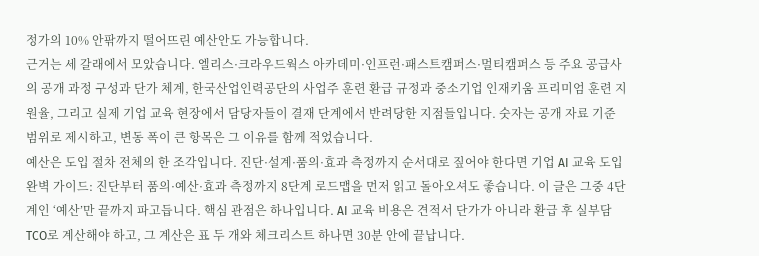정가의 10% 안팎까지 떨어뜨린 예산안도 가능합니다.
근거는 세 갈래에서 모았습니다. 엘리스·크라우드웍스 아카데미·인프런·패스트캠퍼스·멀티캠퍼스 등 주요 공급사의 공개 과정 구성과 단가 체계, 한국산업인력공단의 사업주 훈련 환급 규정과 중소기업 인재키움 프리미엄 훈련 지원율, 그리고 실제 기업 교육 현장에서 담당자들이 결재 단계에서 반려당한 지점들입니다. 숫자는 공개 자료 기준 범위로 제시하고, 변동 폭이 큰 항목은 그 이유를 함께 적었습니다.
예산은 도입 절차 전체의 한 조각입니다. 진단·설계·품의·효과 측정까지 순서대로 짚어야 한다면 기업 AI 교육 도입 완벽 가이드: 진단부터 품의·예산·효과 측정까지 8단계 로드맵을 먼저 읽고 돌아오셔도 좋습니다. 이 글은 그중 4단계인 ‘예산’만 끝까지 파고듭니다. 핵심 관점은 하나입니다. AI 교육 비용은 견적서 단가가 아니라 환급 후 실부담 TCO로 계산해야 하고, 그 계산은 표 두 개와 체크리스트 하나면 30분 안에 끝납니다.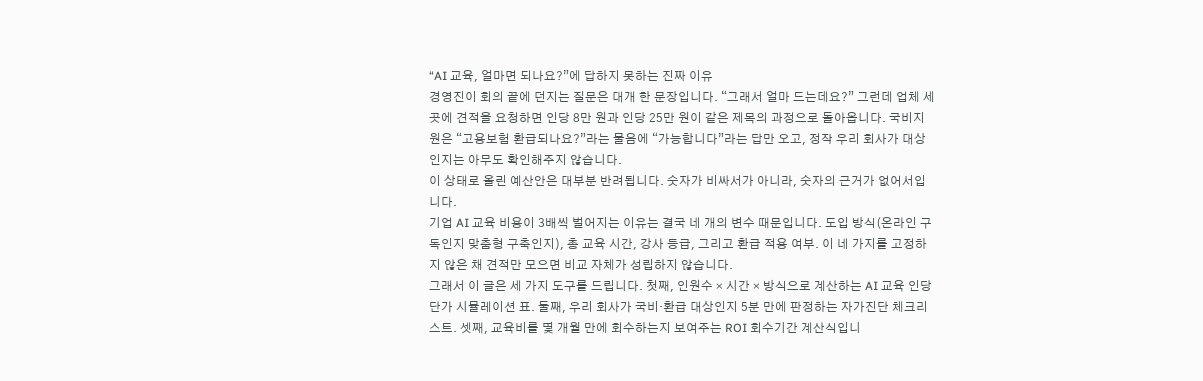“AI 교육, 얼마면 되나요?”에 답하지 못하는 진짜 이유
경영진이 회의 끝에 던지는 질문은 대개 한 문장입니다. “그래서 얼마 드는데요?” 그런데 업체 세 곳에 견적을 요청하면 인당 8만 원과 인당 25만 원이 같은 제목의 과정으로 돌아옵니다. 국비지원은 “고용보험 환급되나요?”라는 물음에 “가능합니다”라는 답만 오고, 정작 우리 회사가 대상인지는 아무도 확인해주지 않습니다.
이 상태로 올린 예산안은 대부분 반려됩니다. 숫자가 비싸서가 아니라, 숫자의 근거가 없어서입니다.
기업 AI 교육 비용이 3배씩 벌어지는 이유는 결국 네 개의 변수 때문입니다. 도입 방식(온라인 구독인지 맞춤형 구축인지), 총 교육 시간, 강사 등급, 그리고 환급 적용 여부. 이 네 가지를 고정하지 않은 채 견적만 모으면 비교 자체가 성립하지 않습니다.
그래서 이 글은 세 가지 도구를 드립니다. 첫째, 인원수 × 시간 × 방식으로 계산하는 AI 교육 인당 단가 시뮬레이션 표. 둘째, 우리 회사가 국비·환급 대상인지 5분 만에 판정하는 자가진단 체크리스트. 셋째, 교육비를 몇 개월 만에 회수하는지 보여주는 ROI 회수기간 계산식입니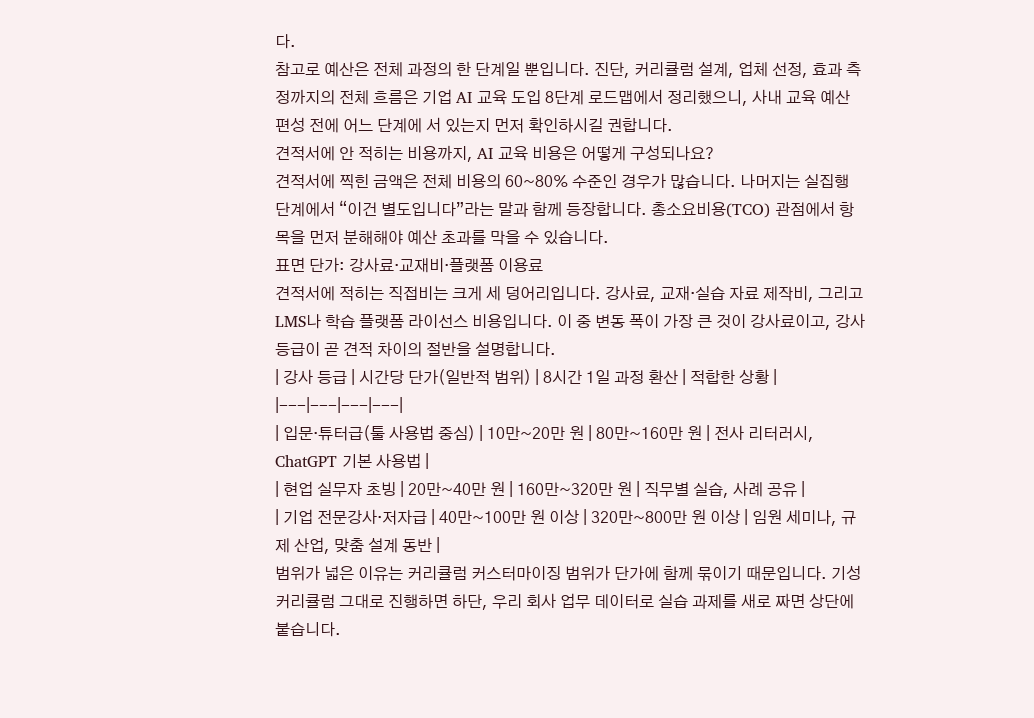다.
참고로 예산은 전체 과정의 한 단계일 뿐입니다. 진단, 커리큘럼 설계, 업체 선정, 효과 측정까지의 전체 흐름은 기업 AI 교육 도입 8단계 로드맵에서 정리했으니, 사내 교육 예산 편성 전에 어느 단계에 서 있는지 먼저 확인하시길 권합니다.
견적서에 안 적히는 비용까지, AI 교육 비용은 어떻게 구성되나요?
견적서에 찍힌 금액은 전체 비용의 60~80% 수준인 경우가 많습니다. 나머지는 실집행 단계에서 “이건 별도입니다”라는 말과 함께 등장합니다. 총소요비용(TCO) 관점에서 항목을 먼저 분해해야 예산 초과를 막을 수 있습니다.
표면 단가: 강사료·교재비·플랫폼 이용료
견적서에 적히는 직접비는 크게 세 덩어리입니다. 강사료, 교재·실습 자료 제작비, 그리고 LMS나 학습 플랫폼 라이선스 비용입니다. 이 중 변동 폭이 가장 큰 것이 강사료이고, 강사 등급이 곧 견적 차이의 절반을 설명합니다.
| 강사 등급 | 시간당 단가(일반적 범위) | 8시간 1일 과정 환산 | 적합한 상황 |
|---|---|---|---|
| 입문·튜터급(툴 사용법 중심) | 10만~20만 원 | 80만~160만 원 | 전사 리터러시, ChatGPT 기본 사용법 |
| 현업 실무자 초빙 | 20만~40만 원 | 160만~320만 원 | 직무별 실습, 사례 공유 |
| 기업 전문강사·저자급 | 40만~100만 원 이상 | 320만~800만 원 이상 | 임원 세미나, 규제 산업, 맞춤 설계 동반 |
범위가 넓은 이유는 커리큘럼 커스터마이징 범위가 단가에 함께 묶이기 때문입니다. 기성 커리큘럼 그대로 진행하면 하단, 우리 회사 업무 데이터로 실습 과제를 새로 짜면 상단에 붙습니다.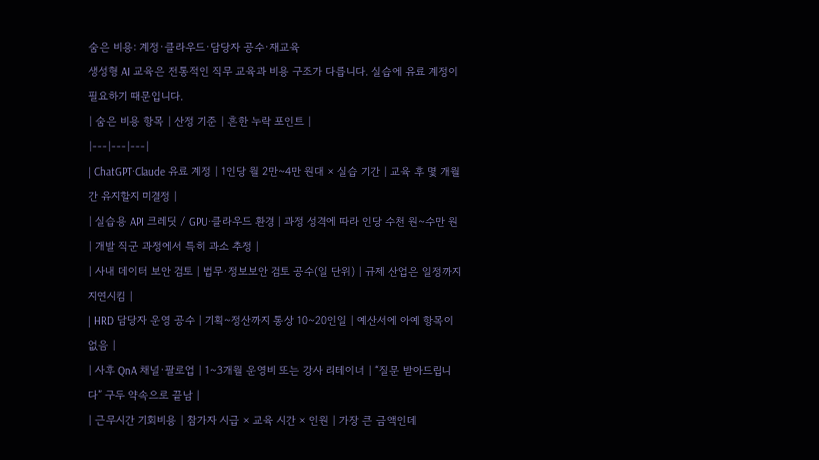숨은 비용: 계정·클라우드·담당자 공수·재교육
생성형 AI 교육은 전통적인 직무 교육과 비용 구조가 다릅니다. 실습에 유료 계정이 필요하기 때문입니다.
| 숨은 비용 항목 | 산정 기준 | 흔한 누락 포인트 |
|---|---|---|
| ChatGPT·Claude 유료 계정 | 1인당 월 2만~4만 원대 × 실습 기간 | 교육 후 몇 개월간 유지할지 미결정 |
| 실습용 API 크레딧 / GPU·클라우드 환경 | 과정 성격에 따라 인당 수천 원~수만 원 | 개발 직군 과정에서 특히 과소 추정 |
| 사내 데이터 보안 검토 | 법무·정보보안 검토 공수(일 단위) | 규제 산업은 일정까지 지연시킴 |
| HRD 담당자 운영 공수 | 기획~정산까지 통상 10~20인일 | 예산서에 아예 항목이 없음 |
| 사후 QnA 채널·팔로업 | 1~3개월 운영비 또는 강사 리테이너 | “질문 받아드립니다” 구두 약속으로 끝남 |
| 근무시간 기회비용 | 참가자 시급 × 교육 시간 × 인원 | 가장 큰 금액인데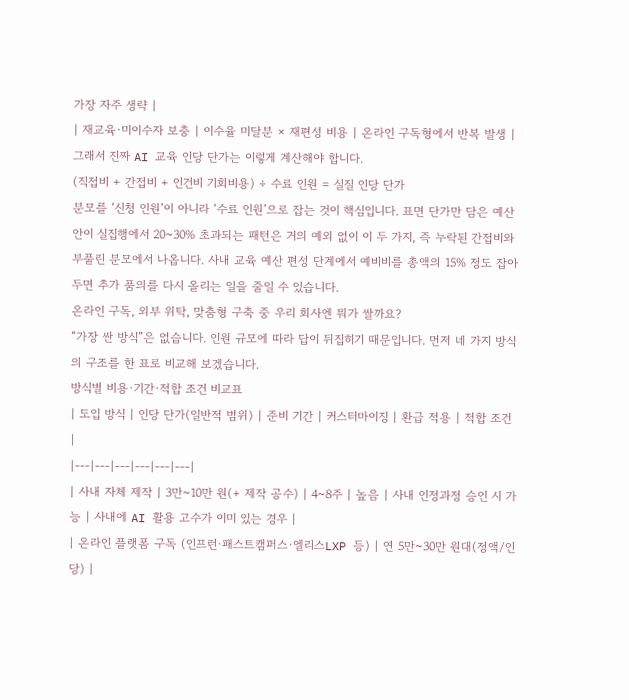가장 자주 생략 |
| 재교육·미이수자 보충 | 이수율 미달분 × 재편성 비용 | 온라인 구독형에서 반복 발생 |
그래서 진짜 AI 교육 인당 단가는 이렇게 계산해야 합니다.
(직접비 + 간접비 + 인건비 기회비용) ÷ 수료 인원 = 실질 인당 단가
분모를 ‘신청 인원’이 아니라 ‘수료 인원’으로 잡는 것이 핵심입니다. 표면 단가만 담은 예산안이 실집행에서 20~30% 초과되는 패턴은 거의 예외 없이 이 두 가지, 즉 누락된 간접비와 부풀린 분모에서 나옵니다. 사내 교육 예산 편성 단계에서 예비비를 총액의 15% 정도 잡아두면 추가 품의를 다시 올리는 일을 줄일 수 있습니다.
온라인 구독, 외부 위탁, 맞춤형 구축 중 우리 회사엔 뭐가 쌀까요?
“가장 싼 방식”은 없습니다. 인원 규모에 따라 답이 뒤집히기 때문입니다. 먼저 네 가지 방식의 구조를 한 표로 비교해 보겠습니다.
방식별 비용·기간·적합 조건 비교표
| 도입 방식 | 인당 단가(일반적 범위) | 준비 기간 | 커스터마이징 | 환급 적용 | 적합 조건 |
|---|---|---|---|---|---|
| 사내 자체 제작 | 3만~10만 원(+ 제작 공수) | 4~8주 | 높음 | 사내 인정과정 승인 시 가능 | 사내에 AI 활용 고수가 이미 있는 경우 |
| 온라인 플랫폼 구독 (인프런·패스트캠퍼스·엘리스LXP 등) | 연 5만~30만 원대(정액/인당) |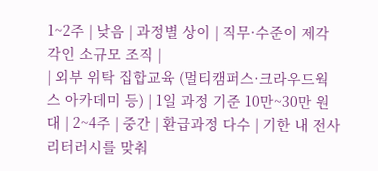1~2주 | 낮음 | 과정별 상이 | 직무·수준이 제각각인 소규모 조직 |
| 외부 위탁 집합교육 (멀티캠퍼스·크라우드웍스 아카데미 등) | 1일 과정 기준 10만~30만 원대 | 2~4주 | 중간 | 환급과정 다수 | 기한 내 전사 리터러시를 맞춰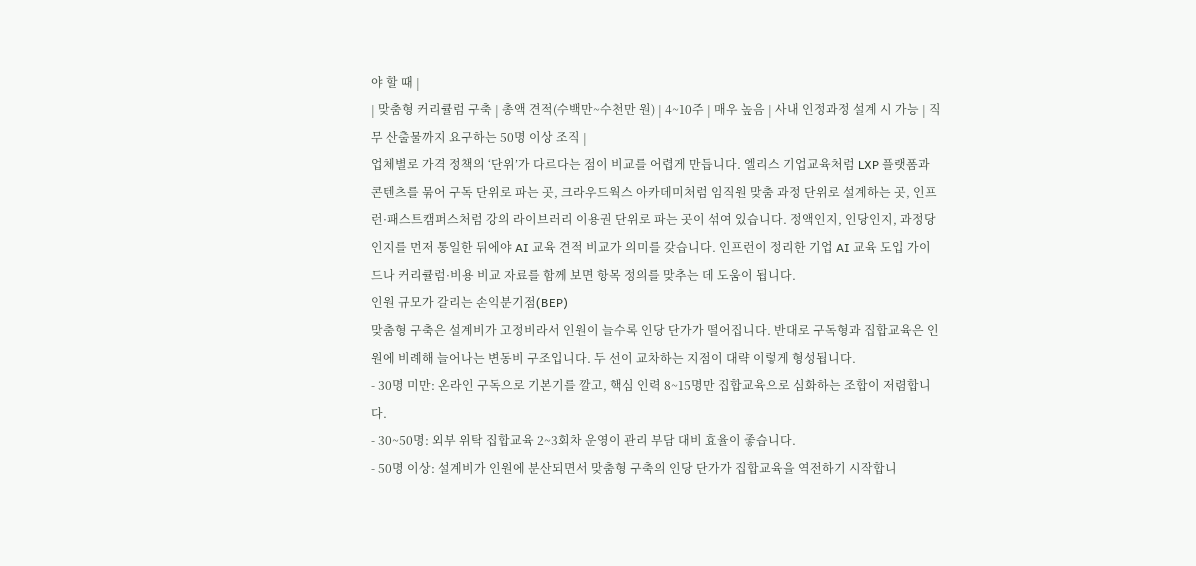야 할 때 |
| 맞춤형 커리큘럼 구축 | 총액 견적(수백만~수천만 원) | 4~10주 | 매우 높음 | 사내 인정과정 설계 시 가능 | 직무 산출물까지 요구하는 50명 이상 조직 |
업체별로 가격 정책의 ‘단위’가 다르다는 점이 비교를 어렵게 만듭니다. 엘리스 기업교육처럼 LXP 플랫폼과 콘텐츠를 묶어 구독 단위로 파는 곳, 크라우드웍스 아카데미처럼 임직원 맞춤 과정 단위로 설계하는 곳, 인프런·패스트캠퍼스처럼 강의 라이브러리 이용권 단위로 파는 곳이 섞여 있습니다. 정액인지, 인당인지, 과정당인지를 먼저 통일한 뒤에야 AI 교육 견적 비교가 의미를 갖습니다. 인프런이 정리한 기업 AI 교육 도입 가이드나 커리큘럼·비용 비교 자료를 함께 보면 항목 정의를 맞추는 데 도움이 됩니다.
인원 규모가 갈리는 손익분기점(BEP)
맞춤형 구축은 설계비가 고정비라서 인원이 늘수록 인당 단가가 떨어집니다. 반대로 구독형과 집합교육은 인원에 비례해 늘어나는 변동비 구조입니다. 두 선이 교차하는 지점이 대략 이렇게 형성됩니다.
- 30명 미만: 온라인 구독으로 기본기를 깔고, 핵심 인력 8~15명만 집합교육으로 심화하는 조합이 저렴합니다.
- 30~50명: 외부 위탁 집합교육 2~3회차 운영이 관리 부담 대비 효율이 좋습니다.
- 50명 이상: 설계비가 인원에 분산되면서 맞춤형 구축의 인당 단가가 집합교육을 역전하기 시작합니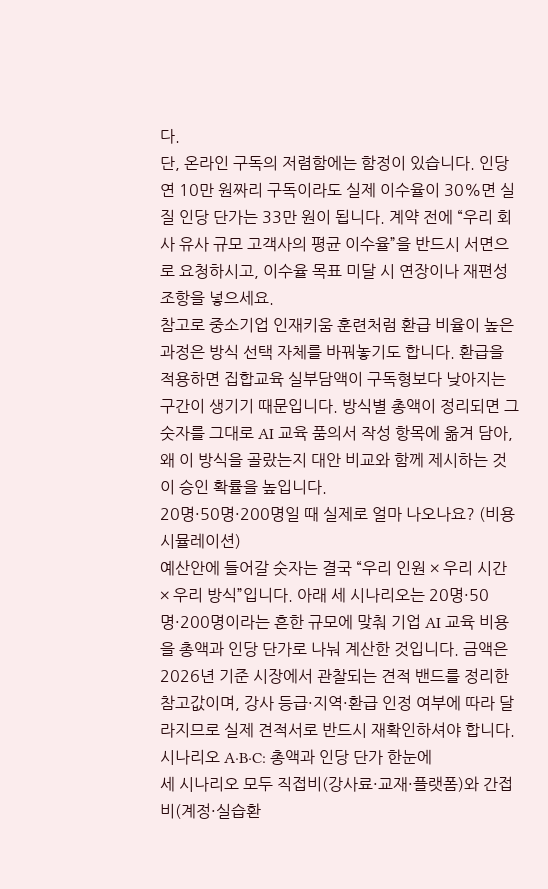다.
단, 온라인 구독의 저렴함에는 함정이 있습니다. 인당 연 10만 원짜리 구독이라도 실제 이수율이 30%면 실질 인당 단가는 33만 원이 됩니다. 계약 전에 “우리 회사 유사 규모 고객사의 평균 이수율”을 반드시 서면으로 요청하시고, 이수율 목표 미달 시 연장이나 재편성 조항을 넣으세요.
참고로 중소기업 인재키움 훈련처럼 환급 비율이 높은 과정은 방식 선택 자체를 바꿔놓기도 합니다. 환급을 적용하면 집합교육 실부담액이 구독형보다 낮아지는 구간이 생기기 때문입니다. 방식별 총액이 정리되면 그 숫자를 그대로 AI 교육 품의서 작성 항목에 옮겨 담아, 왜 이 방식을 골랐는지 대안 비교와 함께 제시하는 것이 승인 확률을 높입니다.
20명·50명·200명일 때 실제로 얼마 나오나요? (비용 시뮬레이션)
예산안에 들어갈 숫자는 결국 “우리 인원 × 우리 시간 × 우리 방식”입니다. 아래 세 시나리오는 20명·50명·200명이라는 흔한 규모에 맞춰 기업 AI 교육 비용을 총액과 인당 단가로 나눠 계산한 것입니다. 금액은 2026년 기준 시장에서 관찰되는 견적 밴드를 정리한 참고값이며, 강사 등급·지역·환급 인정 여부에 따라 달라지므로 실제 견적서로 반드시 재확인하셔야 합니다.
시나리오 A·B·C: 총액과 인당 단가 한눈에
세 시나리오 모두 직접비(강사료·교재·플랫폼)와 간접비(계정·실습환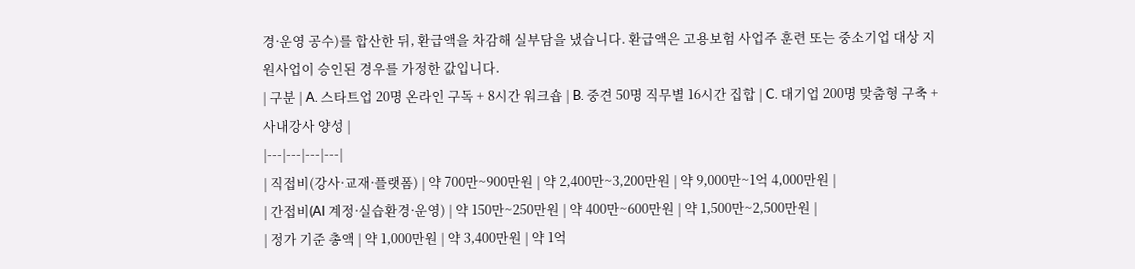경·운영 공수)를 합산한 뒤, 환급액을 차감해 실부담을 냈습니다. 환급액은 고용보험 사업주 훈련 또는 중소기업 대상 지원사업이 승인된 경우를 가정한 값입니다.
| 구분 | A. 스타트업 20명 온라인 구독 + 8시간 워크숍 | B. 중견 50명 직무별 16시간 집합 | C. 대기업 200명 맞춤형 구축 + 사내강사 양성 |
|---|---|---|---|
| 직접비(강사·교재·플랫폼) | 약 700만~900만원 | 약 2,400만~3,200만원 | 약 9,000만~1억 4,000만원 |
| 간접비(AI 계정·실습환경·운영) | 약 150만~250만원 | 약 400만~600만원 | 약 1,500만~2,500만원 |
| 정가 기준 총액 | 약 1,000만원 | 약 3,400만원 | 약 1억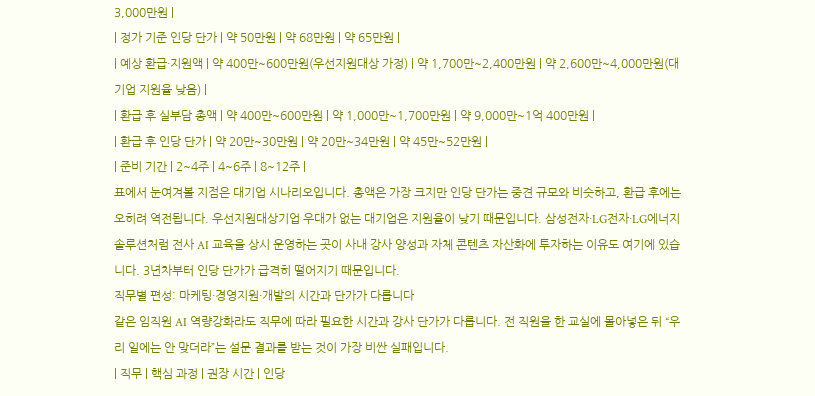3,000만원 |
| 정가 기준 인당 단가 | 약 50만원 | 약 68만원 | 약 65만원 |
| 예상 환급·지원액 | 약 400만~600만원(우선지원대상 가정) | 약 1,700만~2,400만원 | 약 2,600만~4,000만원(대기업 지원율 낮음) |
| 환급 후 실부담 총액 | 약 400만~600만원 | 약 1,000만~1,700만원 | 약 9,000만~1억 400만원 |
| 환급 후 인당 단가 | 약 20만~30만원 | 약 20만~34만원 | 약 45만~52만원 |
| 준비 기간 | 2~4주 | 4~6주 | 8~12주 |
표에서 눈여겨볼 지점은 대기업 시나리오입니다. 총액은 가장 크지만 인당 단가는 중견 규모와 비슷하고, 환급 후에는 오히려 역전됩니다. 우선지원대상기업 우대가 없는 대기업은 지원율이 낮기 때문입니다. 삼성전자·LG전자·LG에너지솔루션처럼 전사 AI 교육을 상시 운영하는 곳이 사내 강사 양성과 자체 콘텐츠 자산화에 투자하는 이유도 여기에 있습니다. 3년차부터 인당 단가가 급격히 떨어지기 때문입니다.
직무별 편성: 마케팅·경영지원·개발의 시간과 단가가 다릅니다
같은 임직원 AI 역량강화라도 직무에 따라 필요한 시간과 강사 단가가 다릅니다. 전 직원을 한 교실에 몰아넣은 뒤 “우리 일에는 안 맞더라”는 설문 결과를 받는 것이 가장 비싼 실패입니다.
| 직무 | 핵심 과정 | 권장 시간 | 인당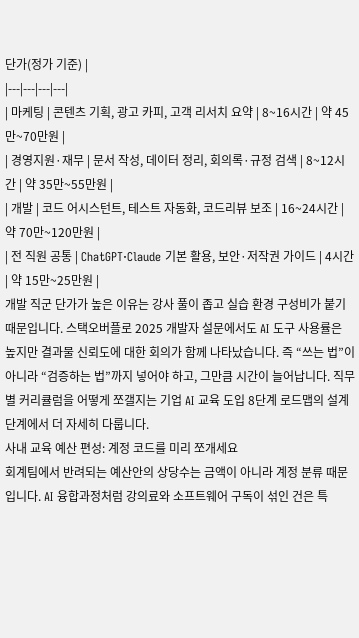단가(정가 기준) |
|---|---|---|---|
| 마케팅 | 콘텐츠 기획, 광고 카피, 고객 리서치 요약 | 8~16시간 | 약 45만~70만원 |
| 경영지원·재무 | 문서 작성, 데이터 정리, 회의록·규정 검색 | 8~12시간 | 약 35만~55만원 |
| 개발 | 코드 어시스턴트, 테스트 자동화, 코드리뷰 보조 | 16~24시간 | 약 70만~120만원 |
| 전 직원 공통 | ChatGPT·Claude 기본 활용, 보안·저작권 가이드 | 4시간 | 약 15만~25만원 |
개발 직군 단가가 높은 이유는 강사 풀이 좁고 실습 환경 구성비가 붙기 때문입니다. 스택오버플로 2025 개발자 설문에서도 AI 도구 사용률은 높지만 결과물 신뢰도에 대한 회의가 함께 나타났습니다. 즉 “쓰는 법”이 아니라 “검증하는 법”까지 넣어야 하고, 그만큼 시간이 늘어납니다. 직무별 커리큘럼을 어떻게 쪼갤지는 기업 AI 교육 도입 8단계 로드맵의 설계 단계에서 더 자세히 다룹니다.
사내 교육 예산 편성: 계정 코드를 미리 쪼개세요
회계팀에서 반려되는 예산안의 상당수는 금액이 아니라 계정 분류 때문입니다. AI 융합과정처럼 강의료와 소프트웨어 구독이 섞인 건은 특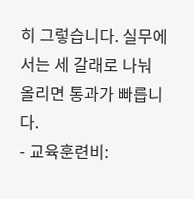히 그렇습니다. 실무에서는 세 갈래로 나눠 올리면 통과가 빠릅니다.
- 교육훈련비: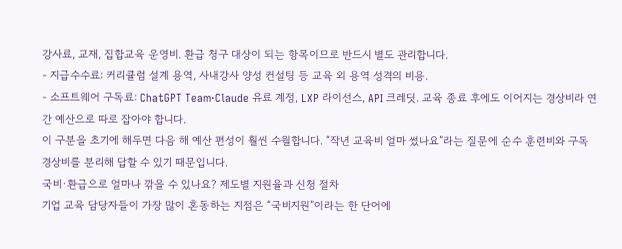강사료, 교재, 집합교육 운영비. 환급 청구 대상이 되는 항목이므로 반드시 별도 관리합니다.
- 지급수수료: 커리큘럼 설계 용역, 사내강사 양성 컨설팅 등 교육 외 용역 성격의 비용.
- 소프트웨어 구독료: ChatGPT Team·Claude 유료 계정, LXP 라이선스, API 크레딧. 교육 종료 후에도 이어지는 경상비라 연간 예산으로 따로 잡아야 합니다.
이 구분을 초기에 해두면 다음 해 예산 편성이 훨씬 수월합니다. “작년 교육비 얼마 썼나요”라는 질문에 순수 훈련비와 구독 경상비를 분리해 답할 수 있기 때문입니다.
국비·환급으로 얼마나 깎을 수 있나요? 제도별 지원율과 신청 절차
기업 교육 담당자들이 가장 많이 혼동하는 지점은 “국비지원”이라는 한 단어에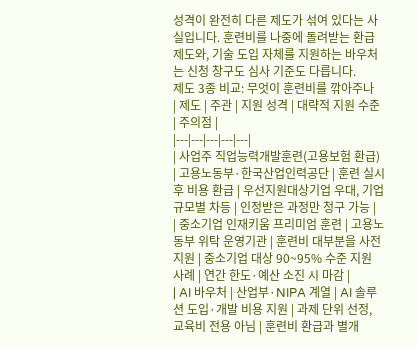성격이 완전히 다른 제도가 섞여 있다는 사실입니다. 훈련비를 나중에 돌려받는 환급 제도와, 기술 도입 자체를 지원하는 바우처는 신청 창구도 심사 기준도 다릅니다.
제도 3종 비교: 무엇이 훈련비를 깎아주나
| 제도 | 주관 | 지원 성격 | 대략적 지원 수준 | 주의점 |
|---|---|---|---|---|
| 사업주 직업능력개발훈련(고용보험 환급) | 고용노동부·한국산업인력공단 | 훈련 실시 후 비용 환급 | 우선지원대상기업 우대, 기업 규모별 차등 | 인정받은 과정만 청구 가능 |
| 중소기업 인재키움 프리미엄 훈련 | 고용노동부 위탁 운영기관 | 훈련비 대부분을 사전 지원 | 중소기업 대상 90~95% 수준 지원 사례 | 연간 한도·예산 소진 시 마감 |
| AI 바우처 | 산업부·NIPA 계열 | AI 솔루션 도입·개발 비용 지원 | 과제 단위 선정, 교육비 전용 아님 | 훈련비 환급과 별개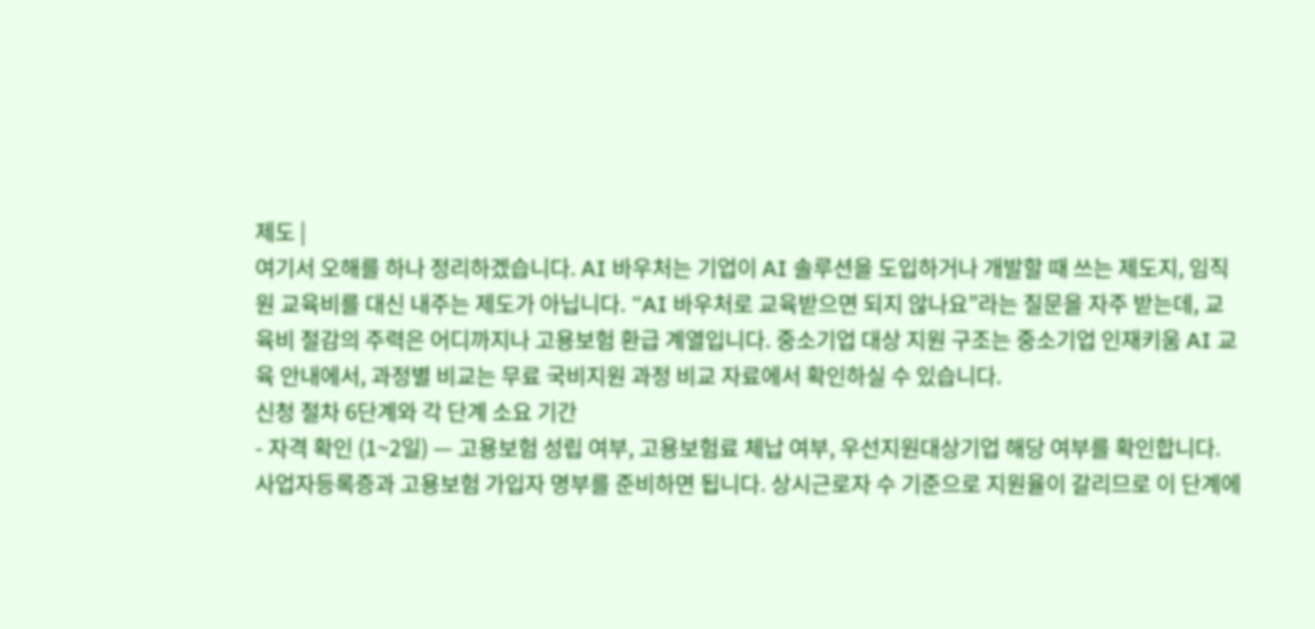제도 |
여기서 오해를 하나 정리하겠습니다. AI 바우처는 기업이 AI 솔루션을 도입하거나 개발할 때 쓰는 제도지, 임직원 교육비를 대신 내주는 제도가 아닙니다. “AI 바우처로 교육받으면 되지 않나요”라는 질문을 자주 받는데, 교육비 절감의 주력은 어디까지나 고용보험 환급 계열입니다. 중소기업 대상 지원 구조는 중소기업 인재키움 AI 교육 안내에서, 과정별 비교는 무료 국비지원 과정 비교 자료에서 확인하실 수 있습니다.
신청 절차 6단계와 각 단계 소요 기간
- 자격 확인 (1~2일) — 고용보험 성립 여부, 고용보험료 체납 여부, 우선지원대상기업 해당 여부를 확인합니다. 사업자등록증과 고용보험 가입자 명부를 준비하면 됩니다. 상시근로자 수 기준으로 지원율이 갈리므로 이 단계에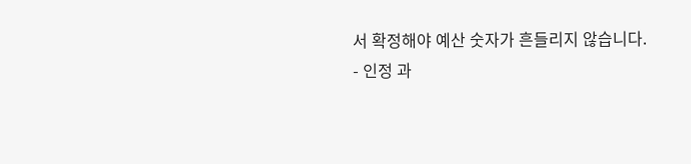서 확정해야 예산 숫자가 흔들리지 않습니다.
- 인정 과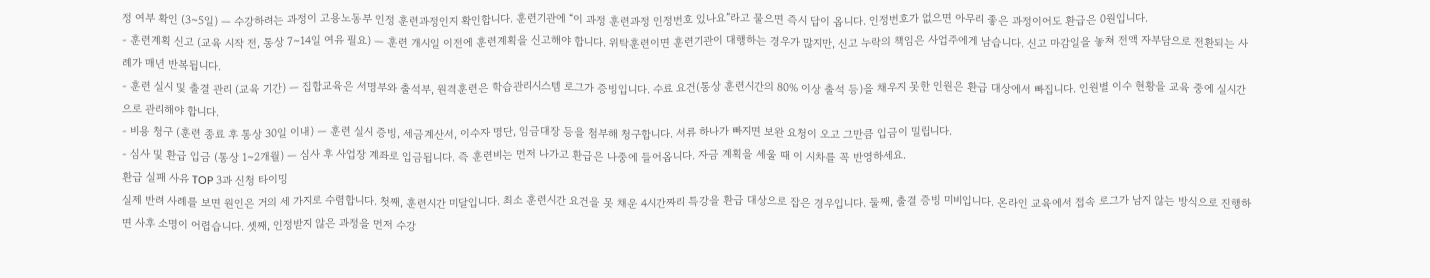정 여부 확인 (3~5일) — 수강하려는 과정이 고용노동부 인정 훈련과정인지 확인합니다. 훈련기관에 “이 과정 훈련과정 인정번호 있나요”라고 물으면 즉시 답이 옵니다. 인정번호가 없으면 아무리 좋은 과정이어도 환급은 0원입니다.
- 훈련계획 신고 (교육 시작 전, 통상 7~14일 여유 필요) — 훈련 개시일 이전에 훈련계획을 신고해야 합니다. 위탁훈련이면 훈련기관이 대행하는 경우가 많지만, 신고 누락의 책임은 사업주에게 남습니다. 신고 마감일을 놓쳐 전액 자부담으로 전환되는 사례가 매년 반복됩니다.
- 훈련 실시 및 출결 관리 (교육 기간) — 집합교육은 서명부와 출석부, 원격훈련은 학습관리시스템 로그가 증빙입니다. 수료 요건(통상 훈련시간의 80% 이상 출석 등)을 채우지 못한 인원은 환급 대상에서 빠집니다. 인원별 이수 현황을 교육 중에 실시간으로 관리해야 합니다.
- 비용 청구 (훈련 종료 후 통상 30일 이내) — 훈련 실시 증빙, 세금계산서, 이수자 명단, 임금대장 등을 첨부해 청구합니다. 서류 하나가 빠지면 보완 요청이 오고 그만큼 입금이 밀립니다.
- 심사 및 환급 입금 (통상 1~2개월) — 심사 후 사업장 계좌로 입금됩니다. 즉 훈련비는 먼저 나가고 환급은 나중에 들어옵니다. 자금 계획을 세울 때 이 시차를 꼭 반영하세요.
환급 실패 사유 TOP 3과 신청 타이밍
실제 반려 사례를 보면 원인은 거의 세 가지로 수렴합니다. 첫째, 훈련시간 미달입니다. 최소 훈련시간 요건을 못 채운 4시간짜리 특강을 환급 대상으로 잡은 경우입니다. 둘째, 출결 증빙 미비입니다. 온라인 교육에서 접속 로그가 남지 않는 방식으로 진행하면 사후 소명이 어렵습니다. 셋째, 인정받지 않은 과정을 먼저 수강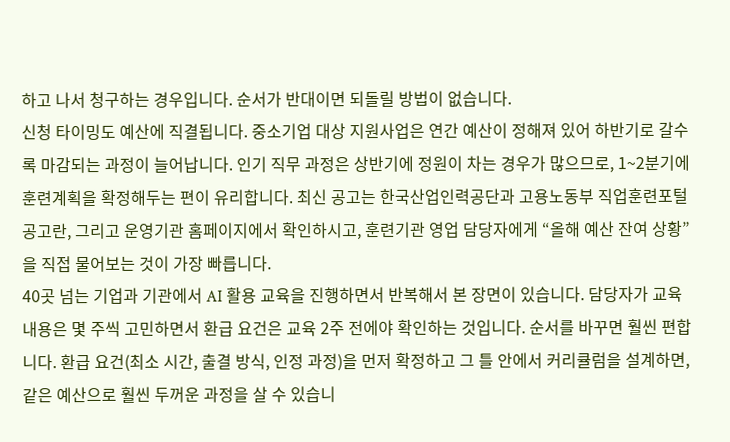하고 나서 청구하는 경우입니다. 순서가 반대이면 되돌릴 방법이 없습니다.
신청 타이밍도 예산에 직결됩니다. 중소기업 대상 지원사업은 연간 예산이 정해져 있어 하반기로 갈수록 마감되는 과정이 늘어납니다. 인기 직무 과정은 상반기에 정원이 차는 경우가 많으므로, 1~2분기에 훈련계획을 확정해두는 편이 유리합니다. 최신 공고는 한국산업인력공단과 고용노동부 직업훈련포털 공고란, 그리고 운영기관 홈페이지에서 확인하시고, 훈련기관 영업 담당자에게 “올해 예산 잔여 상황”을 직접 물어보는 것이 가장 빠릅니다.
40곳 넘는 기업과 기관에서 AI 활용 교육을 진행하면서 반복해서 본 장면이 있습니다. 담당자가 교육 내용은 몇 주씩 고민하면서 환급 요건은 교육 2주 전에야 확인하는 것입니다. 순서를 바꾸면 훨씬 편합니다. 환급 요건(최소 시간, 출결 방식, 인정 과정)을 먼저 확정하고 그 틀 안에서 커리큘럼을 설계하면, 같은 예산으로 훨씬 두꺼운 과정을 살 수 있습니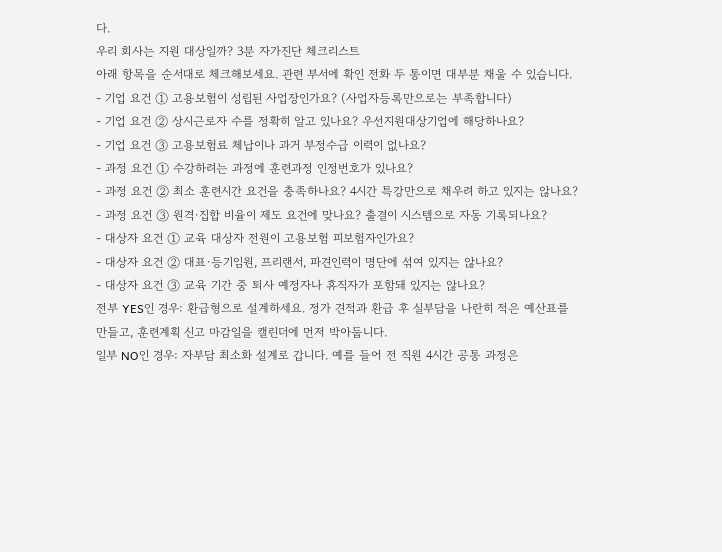다.
우리 회사는 지원 대상일까? 3분 자가진단 체크리스트
아래 항목을 순서대로 체크해보세요. 관련 부서에 확인 전화 두 통이면 대부분 채울 수 있습니다.
- 기업 요건 ① 고용보험이 성립된 사업장인가요? (사업자등록만으로는 부족합니다)
- 기업 요건 ② 상시근로자 수를 정확히 알고 있나요? 우선지원대상기업에 해당하나요?
- 기업 요건 ③ 고용보험료 체납이나 과거 부정수급 이력이 없나요?
- 과정 요건 ① 수강하려는 과정에 훈련과정 인정번호가 있나요?
- 과정 요건 ② 최소 훈련시간 요건을 충족하나요? 4시간 특강만으로 채우려 하고 있지는 않나요?
- 과정 요건 ③ 원격·집합 비율이 제도 요건에 맞나요? 출결이 시스템으로 자동 기록되나요?
- 대상자 요건 ① 교육 대상자 전원이 고용보험 피보험자인가요?
- 대상자 요건 ② 대표·등기임원, 프리랜서, 파견인력이 명단에 섞여 있지는 않나요?
- 대상자 요건 ③ 교육 기간 중 퇴사 예정자나 휴직자가 포함돼 있지는 않나요?
전부 YES인 경우: 환급형으로 설계하세요. 정가 견적과 환급 후 실부담을 나란히 적은 예산표를 만들고, 훈련계획 신고 마감일을 캘린더에 먼저 박아둡니다.
일부 NO인 경우: 자부담 최소화 설계로 갑니다. 예를 들어 전 직원 4시간 공통 과정은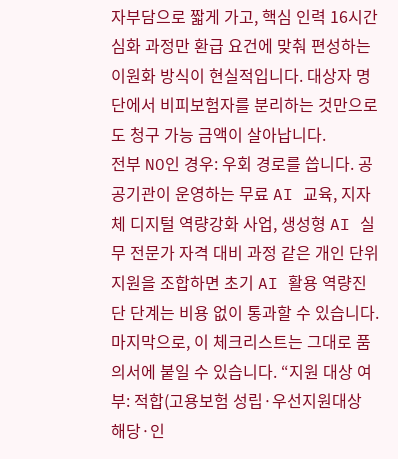자부담으로 짧게 가고, 핵심 인력 16시간 심화 과정만 환급 요건에 맞춰 편성하는 이원화 방식이 현실적입니다. 대상자 명단에서 비피보험자를 분리하는 것만으로도 청구 가능 금액이 살아납니다.
전부 NO인 경우: 우회 경로를 씁니다. 공공기관이 운영하는 무료 AI 교육, 지자체 디지털 역량강화 사업, 생성형 AI 실무 전문가 자격 대비 과정 같은 개인 단위 지원을 조합하면 초기 AI 활용 역량진단 단계는 비용 없이 통과할 수 있습니다.
마지막으로, 이 체크리스트는 그대로 품의서에 붙일 수 있습니다. “지원 대상 여부: 적합(고용보험 성립·우선지원대상 해당·인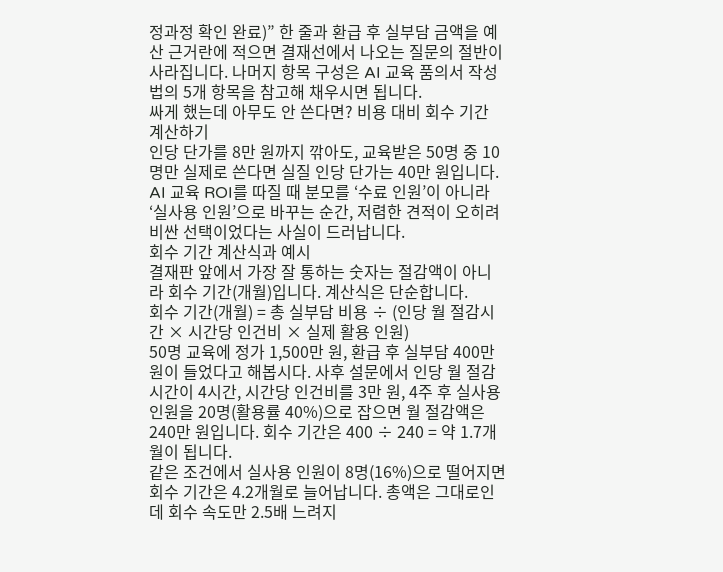정과정 확인 완료)” 한 줄과 환급 후 실부담 금액을 예산 근거란에 적으면 결재선에서 나오는 질문의 절반이 사라집니다. 나머지 항목 구성은 AI 교육 품의서 작성법의 5개 항목을 참고해 채우시면 됩니다.
싸게 했는데 아무도 안 쓴다면? 비용 대비 회수 기간 계산하기
인당 단가를 8만 원까지 깎아도, 교육받은 50명 중 10명만 실제로 쓴다면 실질 인당 단가는 40만 원입니다. AI 교육 ROI를 따질 때 분모를 ‘수료 인원’이 아니라 ‘실사용 인원’으로 바꾸는 순간, 저렴한 견적이 오히려 비싼 선택이었다는 사실이 드러납니다.
회수 기간 계산식과 예시
결재판 앞에서 가장 잘 통하는 숫자는 절감액이 아니라 회수 기간(개월)입니다. 계산식은 단순합니다.
회수 기간(개월) = 총 실부담 비용 ÷ (인당 월 절감시간 × 시간당 인건비 × 실제 활용 인원)
50명 교육에 정가 1,500만 원, 환급 후 실부담 400만 원이 들었다고 해봅시다. 사후 설문에서 인당 월 절감시간이 4시간, 시간당 인건비를 3만 원, 4주 후 실사용 인원을 20명(활용률 40%)으로 잡으면 월 절감액은 240만 원입니다. 회수 기간은 400 ÷ 240 = 약 1.7개월이 됩니다.
같은 조건에서 실사용 인원이 8명(16%)으로 떨어지면 회수 기간은 4.2개월로 늘어납니다. 총액은 그대로인데 회수 속도만 2.5배 느려지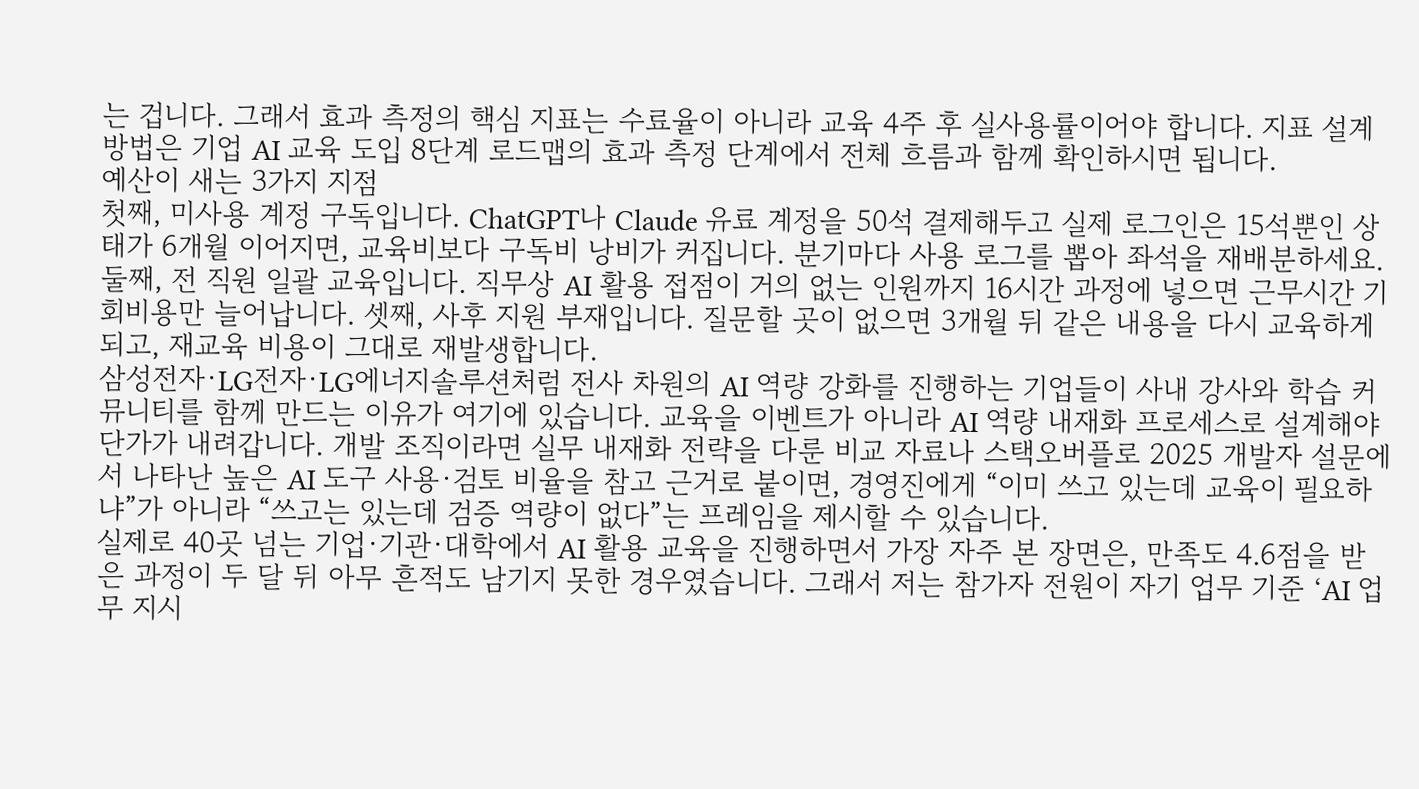는 겁니다. 그래서 효과 측정의 핵심 지표는 수료율이 아니라 교육 4주 후 실사용률이어야 합니다. 지표 설계 방법은 기업 AI 교육 도입 8단계 로드맵의 효과 측정 단계에서 전체 흐름과 함께 확인하시면 됩니다.
예산이 새는 3가지 지점
첫째, 미사용 계정 구독입니다. ChatGPT나 Claude 유료 계정을 50석 결제해두고 실제 로그인은 15석뿐인 상태가 6개월 이어지면, 교육비보다 구독비 낭비가 커집니다. 분기마다 사용 로그를 뽑아 좌석을 재배분하세요.
둘째, 전 직원 일괄 교육입니다. 직무상 AI 활용 접점이 거의 없는 인원까지 16시간 과정에 넣으면 근무시간 기회비용만 늘어납니다. 셋째, 사후 지원 부재입니다. 질문할 곳이 없으면 3개월 뒤 같은 내용을 다시 교육하게 되고, 재교육 비용이 그대로 재발생합니다.
삼성전자·LG전자·LG에너지솔루션처럼 전사 차원의 AI 역량 강화를 진행하는 기업들이 사내 강사와 학습 커뮤니티를 함께 만드는 이유가 여기에 있습니다. 교육을 이벤트가 아니라 AI 역량 내재화 프로세스로 설계해야 단가가 내려갑니다. 개발 조직이라면 실무 내재화 전략을 다룬 비교 자료나 스택오버플로 2025 개발자 설문에서 나타난 높은 AI 도구 사용·검토 비율을 참고 근거로 붙이면, 경영진에게 “이미 쓰고 있는데 교육이 필요하냐”가 아니라 “쓰고는 있는데 검증 역량이 없다”는 프레임을 제시할 수 있습니다.
실제로 40곳 넘는 기업·기관·대학에서 AI 활용 교육을 진행하면서 가장 자주 본 장면은, 만족도 4.6점을 받은 과정이 두 달 뒤 아무 흔적도 남기지 못한 경우였습니다. 그래서 저는 참가자 전원이 자기 업무 기준 ‘AI 업무 지시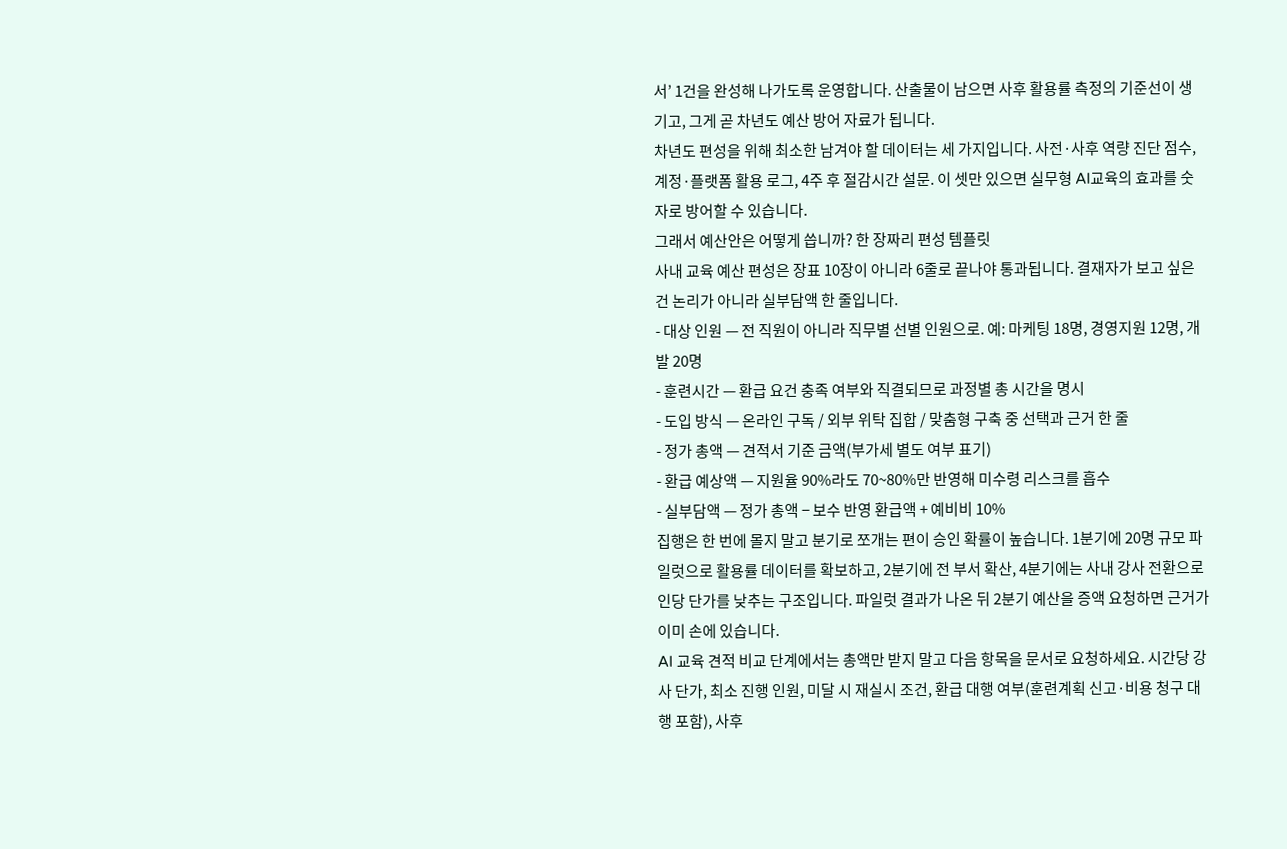서’ 1건을 완성해 나가도록 운영합니다. 산출물이 남으면 사후 활용률 측정의 기준선이 생기고, 그게 곧 차년도 예산 방어 자료가 됩니다.
차년도 편성을 위해 최소한 남겨야 할 데이터는 세 가지입니다. 사전·사후 역량 진단 점수, 계정·플랫폼 활용 로그, 4주 후 절감시간 설문. 이 셋만 있으면 실무형 AI교육의 효과를 숫자로 방어할 수 있습니다.
그래서 예산안은 어떻게 씁니까? 한 장짜리 편성 템플릿
사내 교육 예산 편성은 장표 10장이 아니라 6줄로 끝나야 통과됩니다. 결재자가 보고 싶은 건 논리가 아니라 실부담액 한 줄입니다.
- 대상 인원 — 전 직원이 아니라 직무별 선별 인원으로. 예: 마케팅 18명, 경영지원 12명, 개발 20명
- 훈련시간 — 환급 요건 충족 여부와 직결되므로 과정별 총 시간을 명시
- 도입 방식 — 온라인 구독 / 외부 위탁 집합 / 맞춤형 구축 중 선택과 근거 한 줄
- 정가 총액 — 견적서 기준 금액(부가세 별도 여부 표기)
- 환급 예상액 — 지원율 90%라도 70~80%만 반영해 미수령 리스크를 흡수
- 실부담액 — 정가 총액 − 보수 반영 환급액 + 예비비 10%
집행은 한 번에 몰지 말고 분기로 쪼개는 편이 승인 확률이 높습니다. 1분기에 20명 규모 파일럿으로 활용률 데이터를 확보하고, 2분기에 전 부서 확산, 4분기에는 사내 강사 전환으로 인당 단가를 낮추는 구조입니다. 파일럿 결과가 나온 뒤 2분기 예산을 증액 요청하면 근거가 이미 손에 있습니다.
AI 교육 견적 비교 단계에서는 총액만 받지 말고 다음 항목을 문서로 요청하세요. 시간당 강사 단가, 최소 진행 인원, 미달 시 재실시 조건, 환급 대행 여부(훈련계획 신고·비용 청구 대행 포함), 사후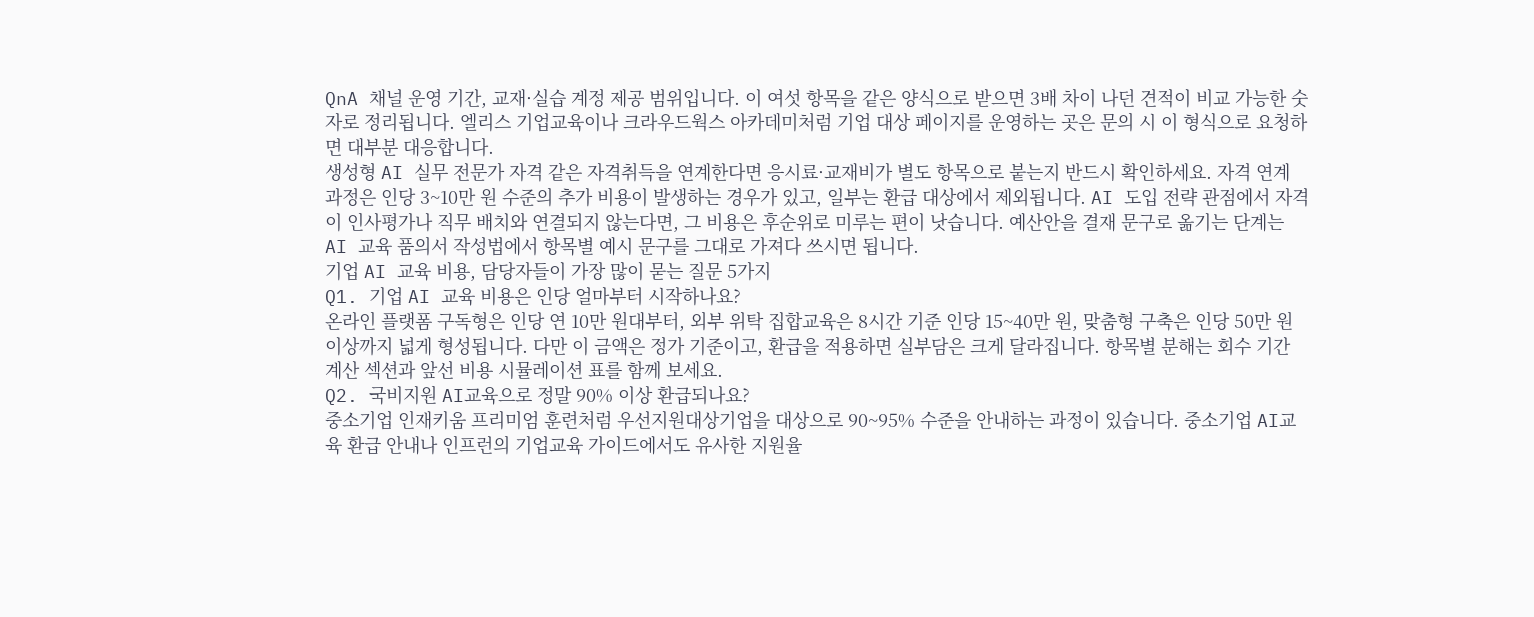QnA 채널 운영 기간, 교재·실습 계정 제공 범위입니다. 이 여섯 항목을 같은 양식으로 받으면 3배 차이 나던 견적이 비교 가능한 숫자로 정리됩니다. 엘리스 기업교육이나 크라우드웍스 아카데미처럼 기업 대상 페이지를 운영하는 곳은 문의 시 이 형식으로 요청하면 대부분 대응합니다.
생성형 AI 실무 전문가 자격 같은 자격취득을 연계한다면 응시료·교재비가 별도 항목으로 붙는지 반드시 확인하세요. 자격 연계 과정은 인당 3~10만 원 수준의 추가 비용이 발생하는 경우가 있고, 일부는 환급 대상에서 제외됩니다. AI 도입 전략 관점에서 자격이 인사평가나 직무 배치와 연결되지 않는다면, 그 비용은 후순위로 미루는 편이 낫습니다. 예산안을 결재 문구로 옮기는 단계는 AI 교육 품의서 작성법에서 항목별 예시 문구를 그대로 가져다 쓰시면 됩니다.
기업 AI 교육 비용, 담당자들이 가장 많이 묻는 질문 5가지
Q1. 기업 AI 교육 비용은 인당 얼마부터 시작하나요?
온라인 플랫폼 구독형은 인당 연 10만 원대부터, 외부 위탁 집합교육은 8시간 기준 인당 15~40만 원, 맞춤형 구축은 인당 50만 원 이상까지 넓게 형성됩니다. 다만 이 금액은 정가 기준이고, 환급을 적용하면 실부담은 크게 달라집니다. 항목별 분해는 회수 기간 계산 섹션과 앞선 비용 시뮬레이션 표를 함께 보세요.
Q2. 국비지원 AI교육으로 정말 90% 이상 환급되나요?
중소기업 인재키움 프리미엄 훈련처럼 우선지원대상기업을 대상으로 90~95% 수준을 안내하는 과정이 있습니다. 중소기업 AI교육 환급 안내나 인프런의 기업교육 가이드에서도 유사한 지원율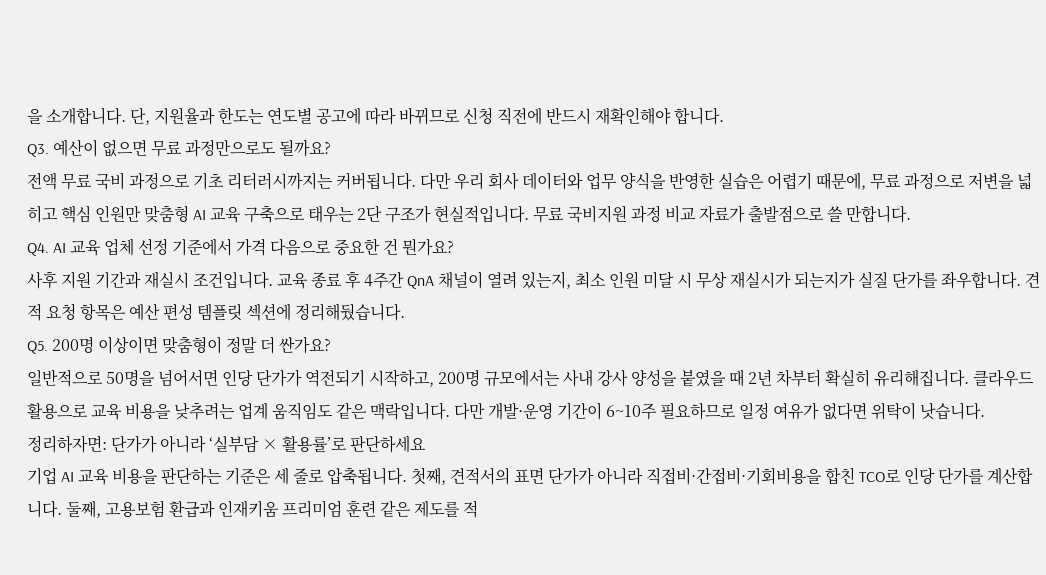을 소개합니다. 단, 지원율과 한도는 연도별 공고에 따라 바뀌므로 신청 직전에 반드시 재확인해야 합니다.
Q3. 예산이 없으면 무료 과정만으로도 될까요?
전액 무료 국비 과정으로 기초 리터러시까지는 커버됩니다. 다만 우리 회사 데이터와 업무 양식을 반영한 실습은 어렵기 때문에, 무료 과정으로 저변을 넓히고 핵심 인원만 맞춤형 AI 교육 구축으로 태우는 2단 구조가 현실적입니다. 무료 국비지원 과정 비교 자료가 출발점으로 쓸 만합니다.
Q4. AI 교육 업체 선정 기준에서 가격 다음으로 중요한 건 뭔가요?
사후 지원 기간과 재실시 조건입니다. 교육 종료 후 4주간 QnA 채널이 열려 있는지, 최소 인원 미달 시 무상 재실시가 되는지가 실질 단가를 좌우합니다. 견적 요청 항목은 예산 편성 템플릿 섹션에 정리해뒀습니다.
Q5. 200명 이상이면 맞춤형이 정말 더 싼가요?
일반적으로 50명을 넘어서면 인당 단가가 역전되기 시작하고, 200명 규모에서는 사내 강사 양성을 붙였을 때 2년 차부터 확실히 유리해집니다. 클라우드 활용으로 교육 비용을 낮추려는 업계 움직임도 같은 맥락입니다. 다만 개발·운영 기간이 6~10주 필요하므로 일정 여유가 없다면 위탁이 낫습니다.
정리하자면: 단가가 아니라 ‘실부담 × 활용률’로 판단하세요
기업 AI 교육 비용을 판단하는 기준은 세 줄로 압축됩니다. 첫째, 견적서의 표면 단가가 아니라 직접비·간접비·기회비용을 합친 TCO로 인당 단가를 계산합니다. 둘째, 고용보험 환급과 인재키움 프리미엄 훈련 같은 제도를 적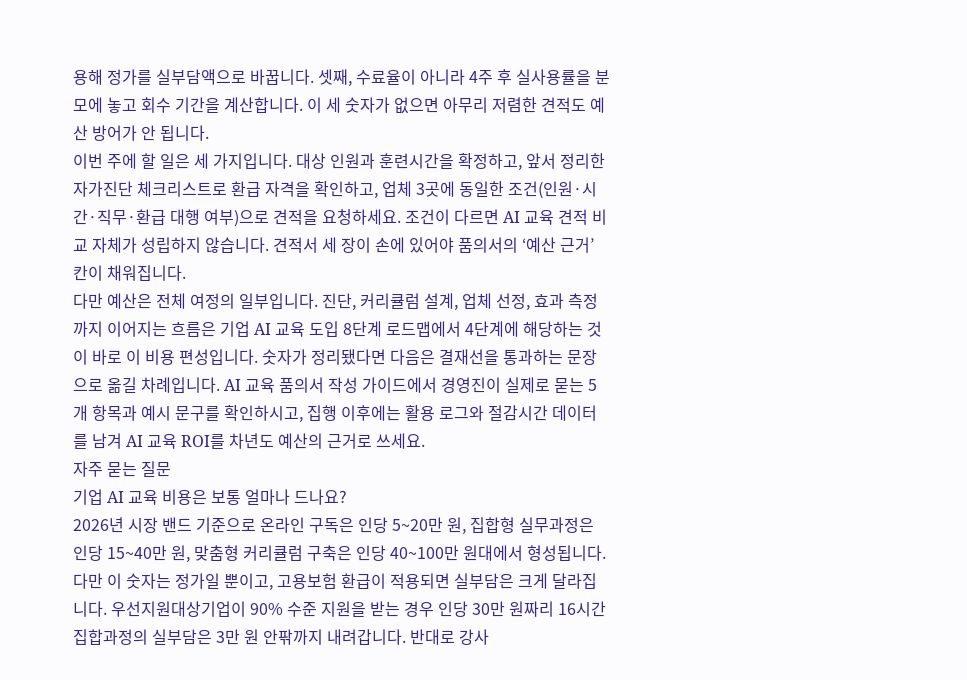용해 정가를 실부담액으로 바꿉니다. 셋째, 수료율이 아니라 4주 후 실사용률을 분모에 놓고 회수 기간을 계산합니다. 이 세 숫자가 없으면 아무리 저렴한 견적도 예산 방어가 안 됩니다.
이번 주에 할 일은 세 가지입니다. 대상 인원과 훈련시간을 확정하고, 앞서 정리한 자가진단 체크리스트로 환급 자격을 확인하고, 업체 3곳에 동일한 조건(인원·시간·직무·환급 대행 여부)으로 견적을 요청하세요. 조건이 다르면 AI 교육 견적 비교 자체가 성립하지 않습니다. 견적서 세 장이 손에 있어야 품의서의 ‘예산 근거’ 칸이 채워집니다.
다만 예산은 전체 여정의 일부입니다. 진단, 커리큘럼 설계, 업체 선정, 효과 측정까지 이어지는 흐름은 기업 AI 교육 도입 8단계 로드맵에서 4단계에 해당하는 것이 바로 이 비용 편성입니다. 숫자가 정리됐다면 다음은 결재선을 통과하는 문장으로 옮길 차례입니다. AI 교육 품의서 작성 가이드에서 경영진이 실제로 묻는 5개 항목과 예시 문구를 확인하시고, 집행 이후에는 활용 로그와 절감시간 데이터를 남겨 AI 교육 ROI를 차년도 예산의 근거로 쓰세요.
자주 묻는 질문
기업 AI 교육 비용은 보통 얼마나 드나요?
2026년 시장 밴드 기준으로 온라인 구독은 인당 5~20만 원, 집합형 실무과정은 인당 15~40만 원, 맞춤형 커리큘럼 구축은 인당 40~100만 원대에서 형성됩니다. 다만 이 숫자는 정가일 뿐이고, 고용보험 환급이 적용되면 실부담은 크게 달라집니다. 우선지원대상기업이 90% 수준 지원을 받는 경우 인당 30만 원짜리 16시간 집합과정의 실부담은 3만 원 안팎까지 내려갑니다. 반대로 강사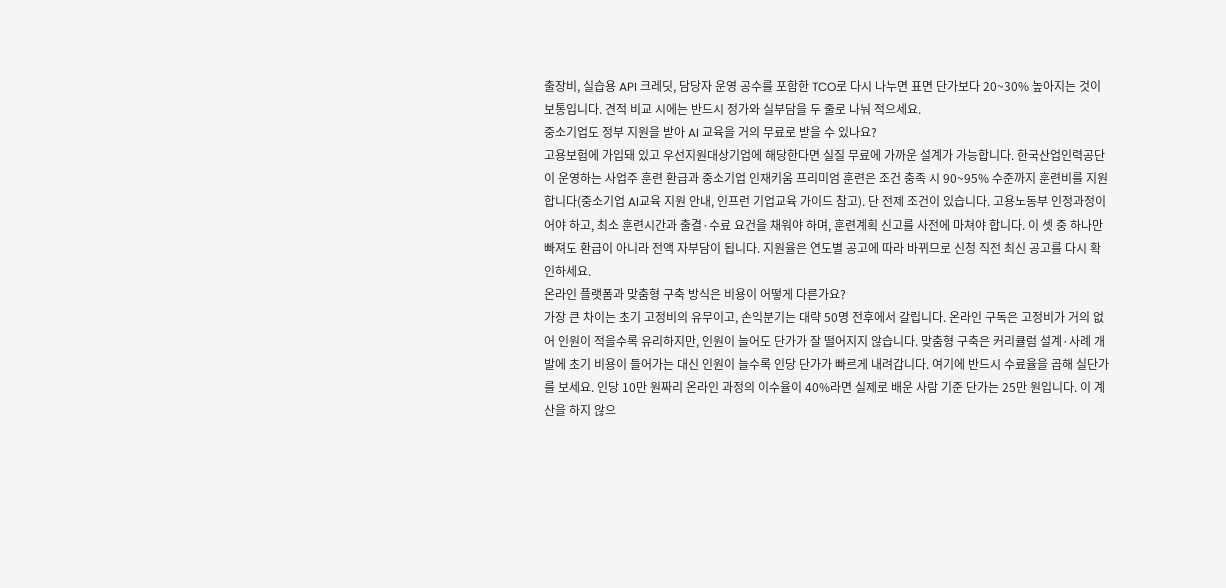출장비, 실습용 API 크레딧, 담당자 운영 공수를 포함한 TCO로 다시 나누면 표면 단가보다 20~30% 높아지는 것이 보통입니다. 견적 비교 시에는 반드시 정가와 실부담을 두 줄로 나눠 적으세요.
중소기업도 정부 지원을 받아 AI 교육을 거의 무료로 받을 수 있나요?
고용보험에 가입돼 있고 우선지원대상기업에 해당한다면 실질 무료에 가까운 설계가 가능합니다. 한국산업인력공단이 운영하는 사업주 훈련 환급과 중소기업 인재키움 프리미엄 훈련은 조건 충족 시 90~95% 수준까지 훈련비를 지원합니다(중소기업 AI교육 지원 안내, 인프런 기업교육 가이드 참고). 단 전제 조건이 있습니다. 고용노동부 인정과정이어야 하고, 최소 훈련시간과 출결·수료 요건을 채워야 하며, 훈련계획 신고를 사전에 마쳐야 합니다. 이 셋 중 하나만 빠져도 환급이 아니라 전액 자부담이 됩니다. 지원율은 연도별 공고에 따라 바뀌므로 신청 직전 최신 공고를 다시 확인하세요.
온라인 플랫폼과 맞춤형 구축 방식은 비용이 어떻게 다른가요?
가장 큰 차이는 초기 고정비의 유무이고, 손익분기는 대략 50명 전후에서 갈립니다. 온라인 구독은 고정비가 거의 없어 인원이 적을수록 유리하지만, 인원이 늘어도 단가가 잘 떨어지지 않습니다. 맞춤형 구축은 커리큘럼 설계·사례 개발에 초기 비용이 들어가는 대신 인원이 늘수록 인당 단가가 빠르게 내려갑니다. 여기에 반드시 수료율을 곱해 실단가를 보세요. 인당 10만 원짜리 온라인 과정의 이수율이 40%라면 실제로 배운 사람 기준 단가는 25만 원입니다. 이 계산을 하지 않으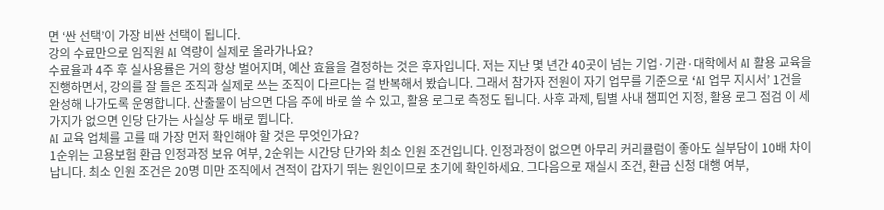면 ‘싼 선택’이 가장 비싼 선택이 됩니다.
강의 수료만으로 임직원 AI 역량이 실제로 올라가나요?
수료율과 4주 후 실사용률은 거의 항상 벌어지며, 예산 효율을 결정하는 것은 후자입니다. 저는 지난 몇 년간 40곳이 넘는 기업·기관·대학에서 AI 활용 교육을 진행하면서, 강의를 잘 들은 조직과 실제로 쓰는 조직이 다르다는 걸 반복해서 봤습니다. 그래서 참가자 전원이 자기 업무를 기준으로 ‘AI 업무 지시서’ 1건을 완성해 나가도록 운영합니다. 산출물이 남으면 다음 주에 바로 쓸 수 있고, 활용 로그로 측정도 됩니다. 사후 과제, 팀별 사내 챔피언 지정, 활용 로그 점검 이 세 가지가 없으면 인당 단가는 사실상 두 배로 뜁니다.
AI 교육 업체를 고를 때 가장 먼저 확인해야 할 것은 무엇인가요?
1순위는 고용보험 환급 인정과정 보유 여부, 2순위는 시간당 단가와 최소 인원 조건입니다. 인정과정이 없으면 아무리 커리큘럼이 좋아도 실부담이 10배 차이 납니다. 최소 인원 조건은 20명 미만 조직에서 견적이 갑자기 뛰는 원인이므로 초기에 확인하세요. 그다음으로 재실시 조건, 환급 신청 대행 여부,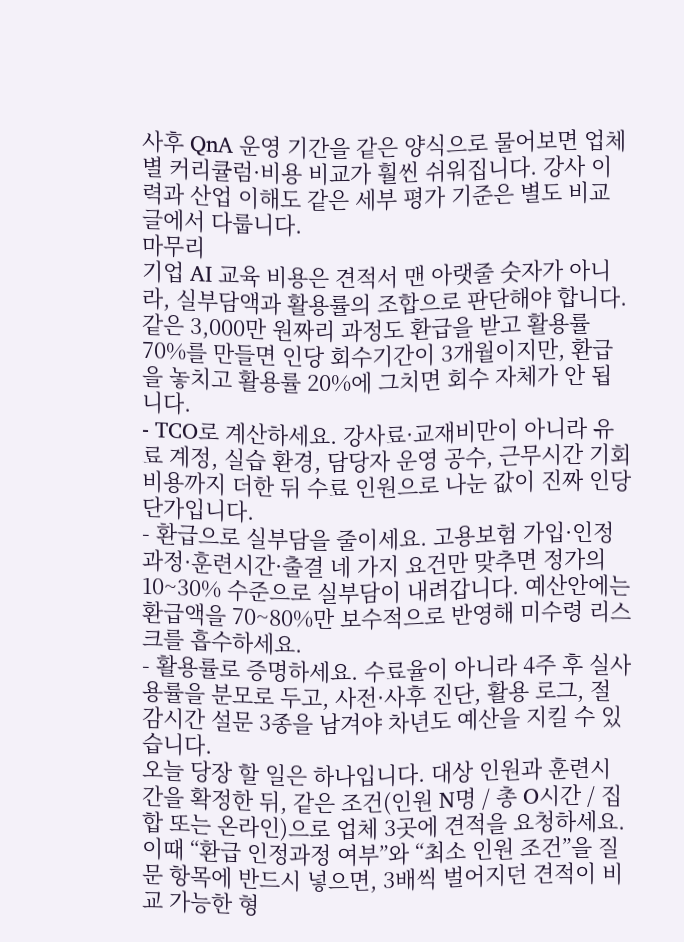사후 QnA 운영 기간을 같은 양식으로 물어보면 업체별 커리큘럼·비용 비교가 훨씬 쉬워집니다. 강사 이력과 산업 이해도 같은 세부 평가 기준은 별도 비교 글에서 다룹니다.
마무리
기업 AI 교육 비용은 견적서 맨 아랫줄 숫자가 아니라, 실부담액과 활용률의 조합으로 판단해야 합니다. 같은 3,000만 원짜리 과정도 환급을 받고 활용률 70%를 만들면 인당 회수기간이 3개월이지만, 환급을 놓치고 활용률 20%에 그치면 회수 자체가 안 됩니다.
- TCO로 계산하세요. 강사료·교재비만이 아니라 유료 계정, 실습 환경, 담당자 운영 공수, 근무시간 기회비용까지 더한 뒤 수료 인원으로 나눈 값이 진짜 인당 단가입니다.
- 환급으로 실부담을 줄이세요. 고용보험 가입·인정과정·훈련시간·출결 네 가지 요건만 맞추면 정가의 10~30% 수준으로 실부담이 내려갑니다. 예산안에는 환급액을 70~80%만 보수적으로 반영해 미수령 리스크를 흡수하세요.
- 활용률로 증명하세요. 수료율이 아니라 4주 후 실사용률을 분모로 두고, 사전·사후 진단, 활용 로그, 절감시간 설문 3종을 남겨야 차년도 예산을 지킬 수 있습니다.
오늘 당장 할 일은 하나입니다. 대상 인원과 훈련시간을 확정한 뒤, 같은 조건(인원 N명 / 총 O시간 / 집합 또는 온라인)으로 업체 3곳에 견적을 요청하세요. 이때 “환급 인정과정 여부”와 “최소 인원 조건”을 질문 항목에 반드시 넣으면, 3배씩 벌어지던 견적이 비교 가능한 형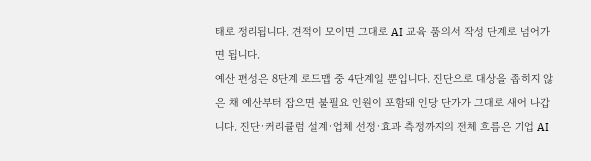태로 정리됩니다. 견적이 모이면 그대로 AI 교육 품의서 작성 단계로 넘어가면 됩니다.
예산 편성은 8단계 로드맵 중 4단계일 뿐입니다. 진단으로 대상을 좁히지 않은 채 예산부터 잡으면 불필요 인원이 포함돼 인당 단가가 그대로 새어 나갑니다. 진단·커리큘럼 설계·업체 선정·효과 측정까지의 전체 흐름은 기업 AI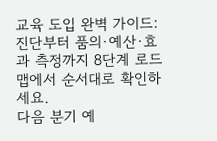교육 도입 완벽 가이드: 진단부터 품의·예산·효과 측정까지 8단계 로드맵에서 순서대로 확인하세요.
다음 분기 예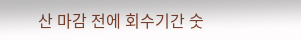산 마감 전에 회수기간 숫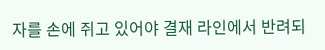자를 손에 쥐고 있어야 결재 라인에서 반려되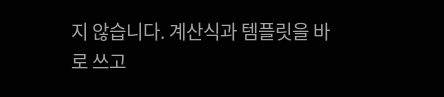지 않습니다. 계산식과 템플릿을 바로 쓰고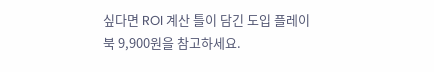싶다면 ROI 계산 틀이 담긴 도입 플레이북 9,900원을 참고하세요.